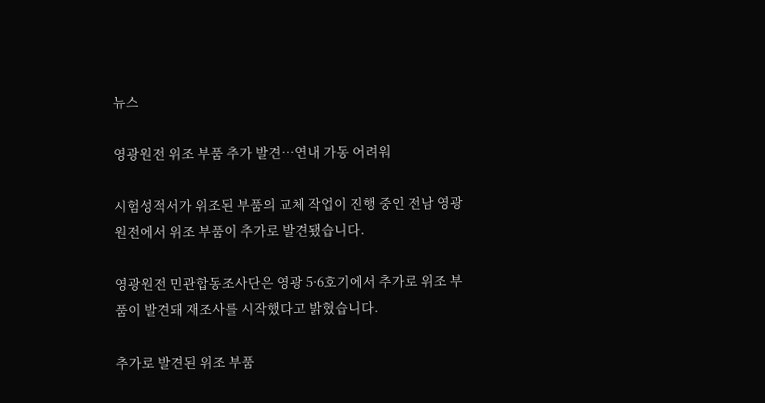뉴스

영광원전 위조 부품 추가 발견…연내 가동 어려워

시험성적서가 위조된 부품의 교체 작업이 진행 중인 전남 영광원전에서 위조 부품이 추가로 발견됐습니다.

영광원전 민관합동조사단은 영광 5·6호기에서 추가로 위조 부품이 발견돼 재조사를 시작했다고 밝혔습니다.

추가로 발견된 위조 부품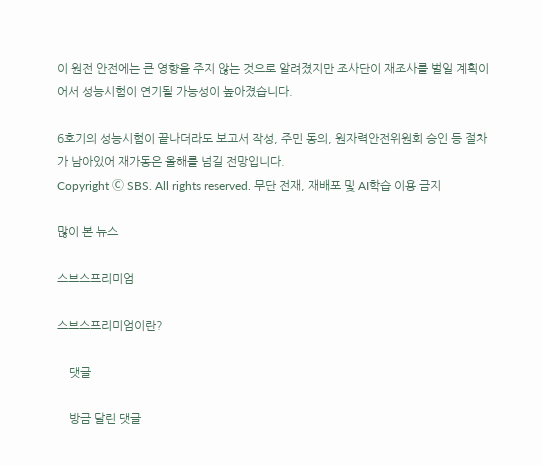이 원전 안전에는 큰 영향을 주지 않는 것으로 알려졌지만 조사단이 재조사를 벌일 계획이어서 성능시험이 연기될 가능성이 높아졌습니다.

6호기의 성능시험이 끝나더라도 보고서 작성, 주민 동의, 원자력안전위원회 승인 등 절차가 남아있어 재가동은 올해를 넘길 전망입니다.
Copyright Ⓒ SBS. All rights reserved. 무단 전재, 재배포 및 AI학습 이용 금지

많이 본 뉴스

스브스프리미엄

스브스프리미엄이란?

    댓글

    방금 달린 댓글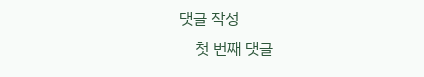댓글 작성
    첫 번째 댓글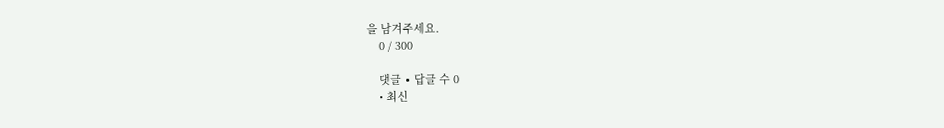을 남겨주세요.
    0 / 300

    댓글 ∙ 답글 수 0
    • 최신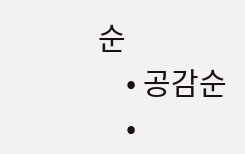순
    • 공감순
    •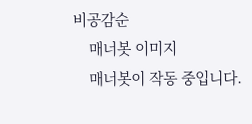비공감순
    매너봇 이미지
    매너봇이 작동 중입니다.